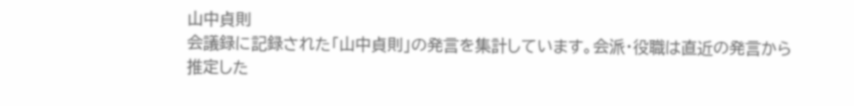山中貞則
会議録に記録された「山中貞則」の発言を集計しています。会派・役職は直近の発言から推定した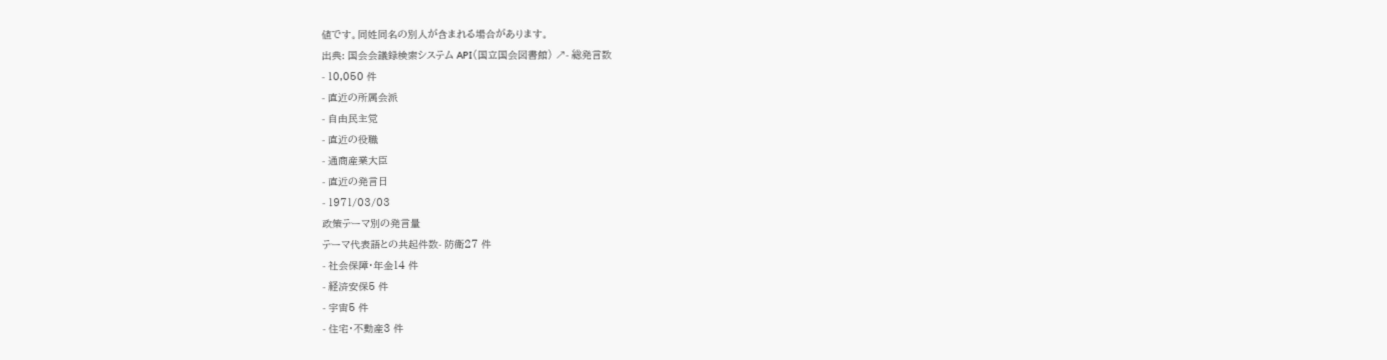値です。同姓同名の別人が含まれる場合があります。
出典: 国会会議録検索システム API(国立国会図書館) ↗- 総発言数
- 10,050 件
- 直近の所属会派
- 自由民主党
- 直近の役職
- 通商産業大臣
- 直近の発言日
- 1971/03/03
政策テーマ別の発言量
テーマ代表語との共起件数- 防衛27 件
- 社会保障・年金14 件
- 経済安保5 件
- 宇宙5 件
- 住宅・不動産3 件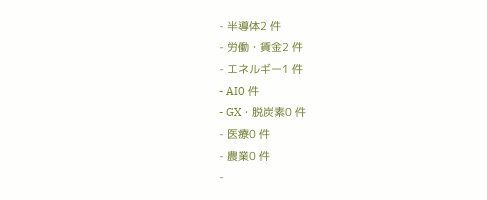- 半導体2 件
- 労働・賃金2 件
- エネルギー1 件
- AI0 件
- GX・脱炭素0 件
- 医療0 件
- 農業0 件
-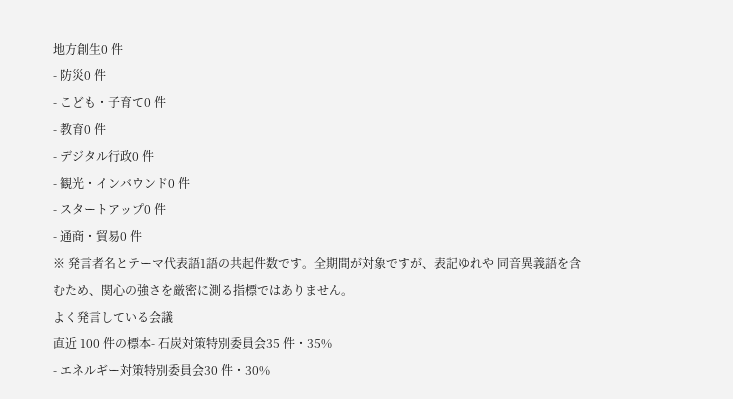地方創生0 件
- 防災0 件
- こども・子育て0 件
- 教育0 件
- デジタル行政0 件
- 観光・インバウンド0 件
- スタートアップ0 件
- 通商・貿易0 件
※ 発言者名とテーマ代表語1語の共起件数です。全期間が対象ですが、表記ゆれや 同音異義語を含むため、関心の強さを厳密に測る指標ではありません。
よく発言している会議
直近 100 件の標本- 石炭対策特別委員会35 件・35%
- エネルギー対策特別委員会30 件・30%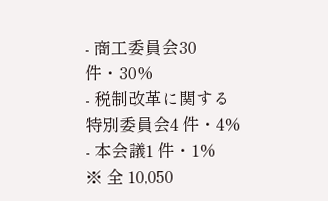- 商工委員会30 件・30%
- 税制改革に関する特別委員会4 件・4%
- 本会議1 件・1%
※ 全 10,050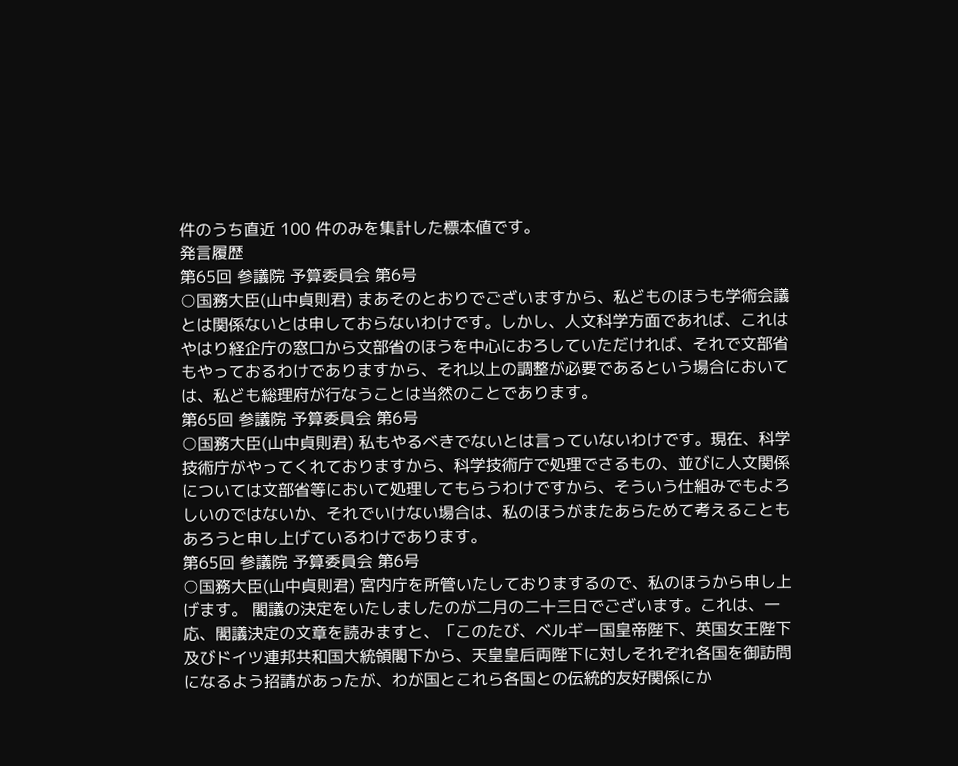件のうち直近 100 件のみを集計した標本値です。
発言履歴
第65回 参議院 予算委員会 第6号
○国務大臣(山中貞則君) まあそのとおりでございますから、私どものほうも学術会議とは関係ないとは申しておらないわけです。しかし、人文科学方面であれば、これはやはり経企庁の窓口から文部省のほうを中心におろしていただければ、それで文部省もやっておるわけでありますから、それ以上の調整が必要であるという場合においては、私ども総理府が行なうことは当然のことであります。
第65回 参議院 予算委員会 第6号
○国務大臣(山中貞則君) 私もやるべきでないとは言っていないわけです。現在、科学技術庁がやってくれておりますから、科学技術庁で処理でさるもの、並びに人文関係については文部省等において処理してもらうわけですから、そういう仕組みでもよろしいのではないか、それでいけない場合は、私のほうがまたあらためて考えることもあろうと申し上げているわけであります。
第65回 参議院 予算委員会 第6号
○国務大臣(山中貞則君) 宮内庁を所管いたしておりまするので、私のほうから申し上げます。 閣議の決定をいたしましたのが二月の二十三日でございます。これは、一応、閣議決定の文章を読みますと、「このたび、ベルギー国皇帝陛下、英国女王陛下及びドイツ連邦共和国大統領閣下から、天皇皇后両陛下に対しそれぞれ各国を御訪問になるよう招請があったが、わが国とこれら各国との伝統的友好関係にか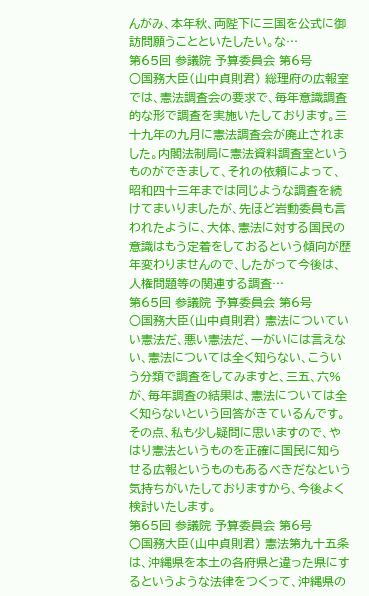んがみ、本年秋、両陛下に三国を公式に御訪問願うことといたしたい。な…
第65回 参議院 予算委員会 第6号
○国務大臣(山中貞則君) 総理府の広報室では、憲法調査会の要求で、毎年意識調査的な形で調査を実施いたしております。三十九年の九月に憲法調査会が廃止されました。内閣法制局に憲法資料調査室というものができまして、それの依頼によって、昭和四十三年までは同じような調査を続けてまいりましたが、先ほど岩動委員も言われたように、大体、憲法に対する国民の意識はもう定着をしておるという傾向が歴年変わりませんので、したがって今後は、人権問題等の関連する調査…
第65回 参議院 予算委員会 第6号
○国務大臣(山中貞則君) 憲法についていい憲法だ、悪い憲法だ、一がいには言えない、憲法については全く知らない、こういう分類で調査をしてみますと、三五、六%が、毎年調査の結果は、憲法については全く知らないという回答がきているんです。その点、私も少し疑問に思いますので、やはり憲法というものを正確に国民に知らせる広報というものもあるべきだなという気持ちがいたしておりますから、今後よく検討いたします。
第65回 参議院 予算委員会 第6号
○国務大臣(山中貞則君) 憲法第九十五条は、沖縄県を本土の各府県と違った県にするというような法律をつくって、沖縄県の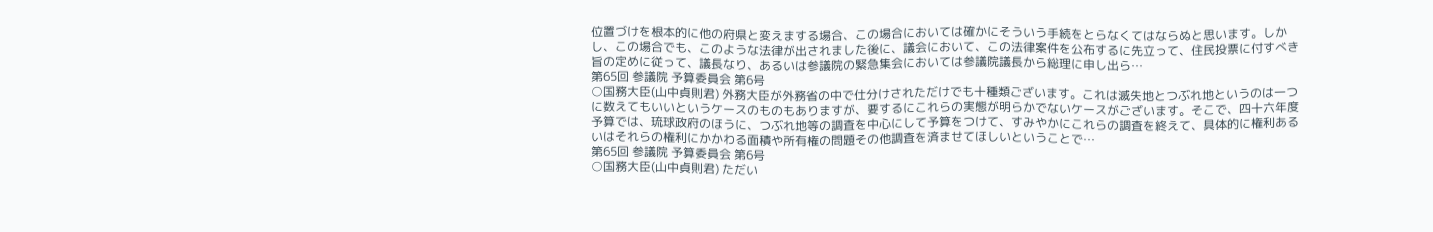位置づけを根本的に他の府県と変えまする場合、この場合においては確かにそういう手続をとらなくてはならぬと思います。しかし、この場合でも、このような法律が出されました後に、議会において、この法律案件を公布するに先立って、住民投票に付すべき旨の定めに従って、議長なり、あるいは参議院の緊急集会においては参議院議長から総理に申し出ら…
第65回 参議院 予算委員会 第6号
○国務大臣(山中貞則君) 外務大臣が外務省の中で仕分けされただけでも十種類ございます。これは滅失地とつぶれ地というのは一つに数えてもいいというケースのものもありますが、要するにこれらの実態が明らかでないケースがございます。そこで、四十六年度予算では、琉球政府のほうに、つぶれ地等の調査を中心にして予算をつけて、すみやかにこれらの調査を終えて、具体的に権利あるいはそれらの権利にかかわる面積や所有権の問題その他調査を済ませてほしいということで…
第65回 参議院 予算委員会 第6号
○国務大臣(山中貞則君) ただい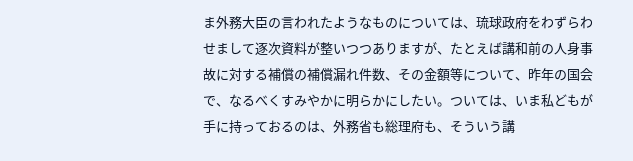ま外務大臣の言われたようなものについては、琉球政府をわずらわせまして逐次資料が整いつつありますが、たとえば講和前の人身事故に対する補償の補償漏れ件数、その金額等について、昨年の国会で、なるべくすみやかに明らかにしたい。ついては、いま私どもが手に持っておるのは、外務省も総理府も、そういう講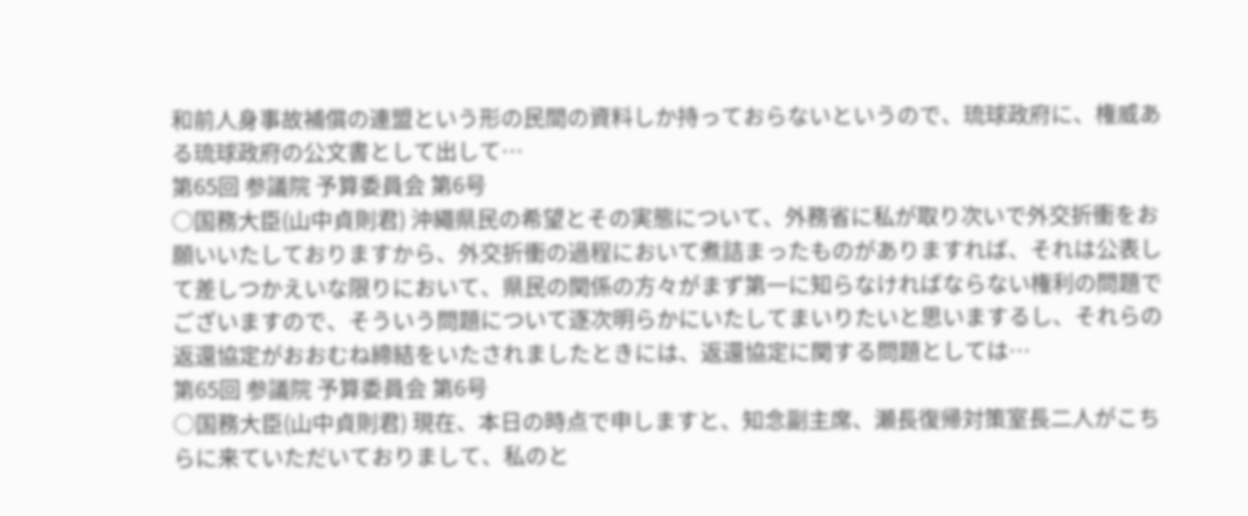和前人身事故補償の連盟という形の民間の資料しか持っておらないというので、琉球政府に、権威ある琉球政府の公文書として出して…
第65回 参議院 予算委員会 第6号
○国務大臣(山中貞則君) 沖繩県民の希望とその実態について、外務省に私が取り次いで外交折衝をお願いいたしておりますから、外交折衝の過程において煮詰まったものがありますれば、それは公表して差しつかえいな限りにおいて、県民の関係の方々がまず第一に知らなければならない権利の問題でございますので、そういう問題について逐次明らかにいたしてまいりたいと思いまするし、それらの返還協定がおおむね締結をいたされましたときには、返還協定に関する問題としては…
第65回 参議院 予算委員会 第6号
○国務大臣(山中貞則君) 現在、本日の時点で申しますと、知念副主席、瀬長復帰対策室長二人がこちらに来ていただいておりまして、私のと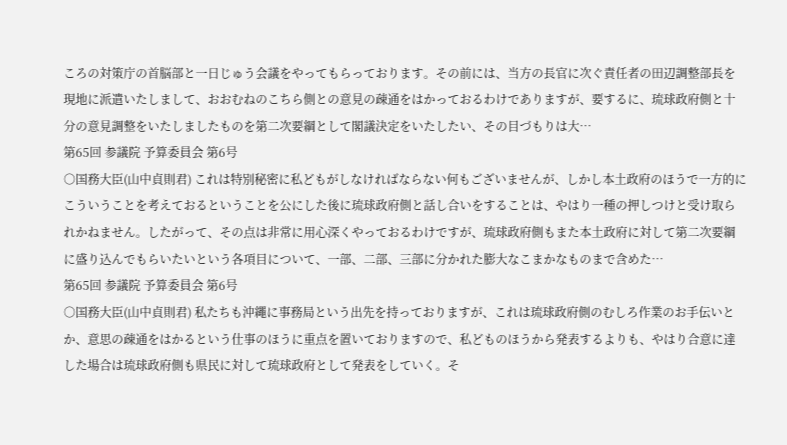ころの対策庁の首脳部と一日じゅう会議をやってもらっております。その前には、当方の長官に次ぐ責任者の田辺調整部長を現地に派遣いたしまして、おおむねのこちら側との意見の疎通をはかっておるわけでありますが、要するに、琉球政府側と十分の意見調整をいたしましたものを第二次要綱として閣議決定をいたしたい、その目づもりは大…
第65回 参議院 予算委員会 第6号
○国務大臣(山中貞則君) これは特別秘密に私どもがしなければならない何もございませんが、しかし本土政府のほうで一方的にこういうことを考えておるということを公にした後に琉球政府側と話し合いをすることは、やはり一種の押しつけと受け取られかねません。したがって、その点は非常に用心深くやっておるわけですが、琉球政府側もまた本土政府に対して第二次要綱に盛り込んでもらいたいという各項目について、一部、二部、三部に分かれた膨大なこまかなものまで含めた…
第65回 参議院 予算委員会 第6号
○国務大臣(山中貞則君) 私たちも沖繩に事務局という出先を持っておりますが、これは琉球政府側のむしろ作業のお手伝いとか、意思の疎通をはかるという仕事のほうに重点を置いておりますので、私どものほうから発表するよりも、やはり合意に達した場合は琉球政府側も県民に対して琉球政府として発表をしていく。そ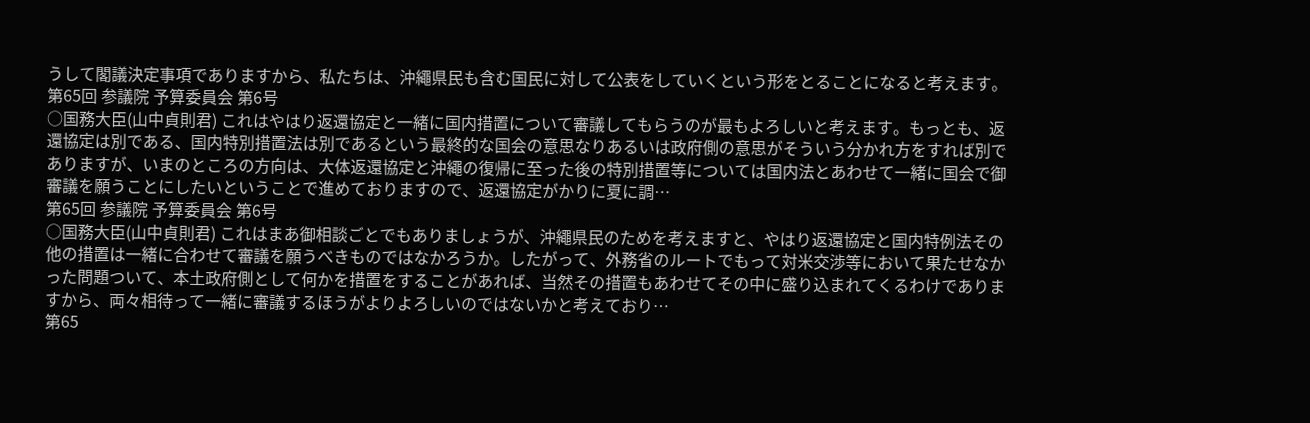うして閣議決定事項でありますから、私たちは、沖繩県民も含む国民に対して公表をしていくという形をとることになると考えます。
第65回 参議院 予算委員会 第6号
○国務大臣(山中貞則君) これはやはり返還協定と一緒に国内措置について審議してもらうのが最もよろしいと考えます。もっとも、返還協定は別である、国内特別措置法は別であるという最終的な国会の意思なりあるいは政府側の意思がそういう分かれ方をすれば別でありますが、いまのところの方向は、大体返還協定と沖繩の復帰に至った後の特別措置等については国内法とあわせて一緒に国会で御審議を願うことにしたいということで進めておりますので、返還協定がかりに夏に調…
第65回 参議院 予算委員会 第6号
○国務大臣(山中貞則君) これはまあ御相談ごとでもありましょうが、沖繩県民のためを考えますと、やはり返還協定と国内特例法その他の措置は一緒に合わせて審議を願うべきものではなかろうか。したがって、外務省のルートでもって対米交渉等において果たせなかった問題ついて、本土政府側として何かを措置をすることがあれば、当然その措置もあわせてその中に盛り込まれてくるわけでありますから、両々相待って一緒に審議するほうがよりよろしいのではないかと考えており…
第65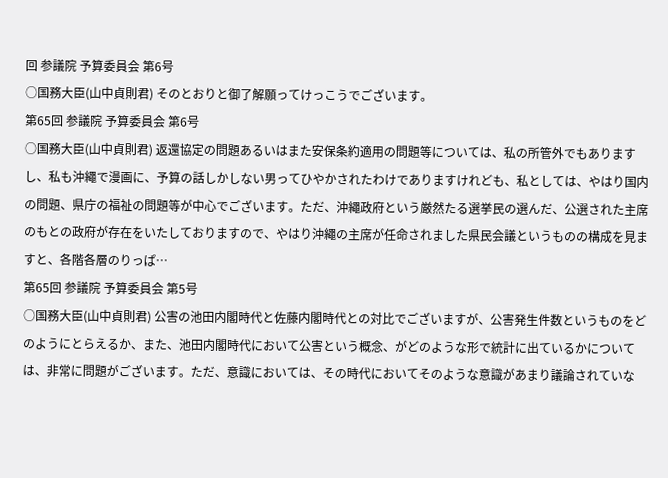回 参議院 予算委員会 第6号
○国務大臣(山中貞則君) そのとおりと御了解願ってけっこうでございます。
第65回 参議院 予算委員会 第6号
○国務大臣(山中貞則君) 返還協定の問題あるいはまた安保条約適用の問題等については、私の所管外でもありますし、私も沖繩で漫画に、予算の話しかしない男ってひやかされたわけでありますけれども、私としては、やはり国内の問題、県庁の福祉の問題等が中心でございます。ただ、沖繩政府という厳然たる選挙民の選んだ、公選された主席のもとの政府が存在をいたしておりますので、やはり沖繩の主席が任命されました県民会議というものの構成を見ますと、各階各層のりっぱ…
第65回 参議院 予算委員会 第5号
○国務大臣(山中貞則君) 公害の池田内閣時代と佐藤内閣時代との対比でございますが、公害発生件数というものをどのようにとらえるか、また、池田内閣時代において公害という概念、がどのような形で統計に出ているかについては、非常に問題がございます。ただ、意識においては、その時代においてそのような意識があまり議論されていな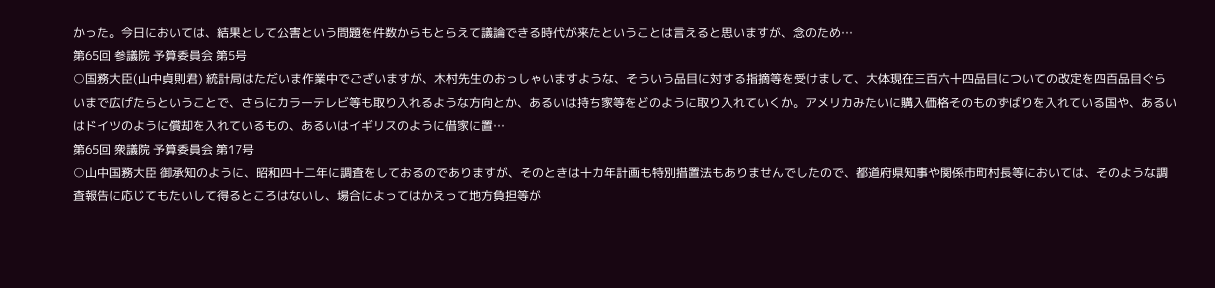かった。今日においては、結果として公害という問題を件数からもとらえて議論できる時代が来たということは言えると思いますが、念のため…
第65回 参議院 予算委員会 第5号
○国務大臣(山中貞則君) 統計局はただいま作業中でございますが、木村先生のおっしゃいますような、そういう品目に対する指摘等を受けまして、大体現在三百六十四品目についての改定を四百品目ぐらいまで広げたらということで、さらにカラーテレビ等も取り入れるような方向とか、あるいは持ち家等をどのように取り入れていくか。アメリカみたいに購入価格そのものずばりを入れている国や、あるいはドイツのように償却を入れているもの、あるいはイギリスのように借家に置…
第65回 衆議院 予算委員会 第17号
○山中国務大臣 御承知のように、昭和四十二年に調査をしておるのでありますが、そのときは十カ年計画も特別措置法もありませんでしたので、都道府県知事や関係市町村長等においては、そのような調査報告に応じてもたいして得るところはないし、場合によってはかえって地方負担等が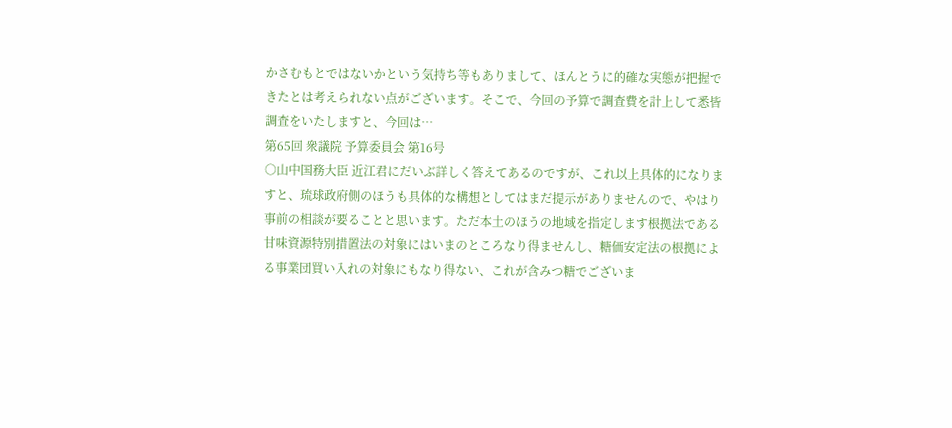かさむもとではないかという気持ち等もありまして、ほんとうに的確な実態が把握できたとは考えられない点がございます。そこで、今回の予算で調査費を計上して悉皆調査をいたしますと、今回は…
第65回 衆議院 予算委員会 第16号
○山中国務大臣 近江君にだいぶ詳しく答えてあるのですが、これ以上具体的になりますと、琉球政府側のほうも具体的な構想としてはまだ提示がありませんので、やはり事前の相談が要ることと思います。ただ本土のほうの地域を指定します根拠法である甘味資源特別措置法の対象にはいまのところなり得ませんし、糖価安定法の根拠による事業団買い入れの対象にもなり得ない、これが含みつ糖でございま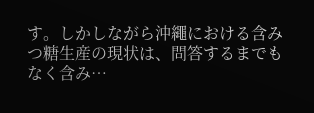す。しかしながら沖繩における含みつ糖生産の現状は、問答するまでもなく含み…